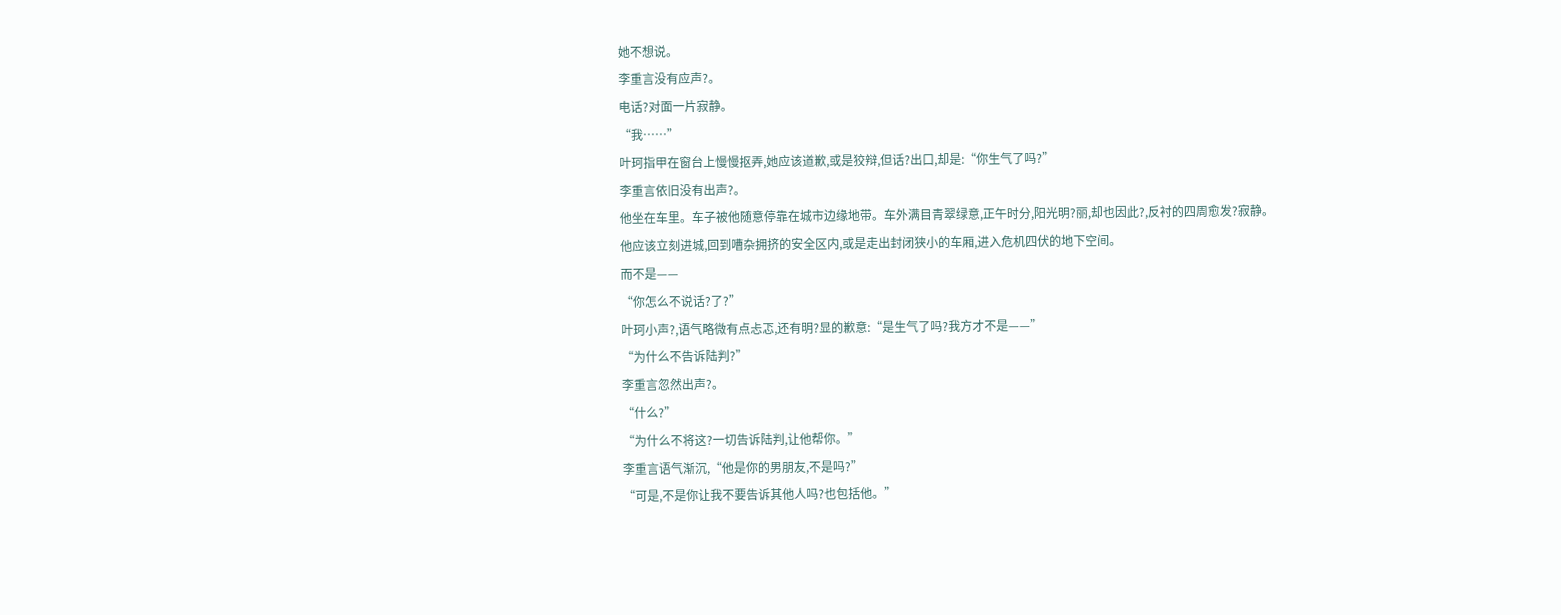她不想说。
李重言没有应声?。
电话?对面一片寂静。
“我……”
叶珂指甲在窗台上慢慢抠弄,她应该道歉,或是狡辩,但话?出口,却是:“你生气了吗?”
李重言依旧没有出声?。
他坐在车里。车子被他随意停靠在城市边缘地带。车外满目青翠绿意,正午时分,阳光明?丽,却也因此?,反衬的四周愈发?寂静。
他应该立刻进城,回到嘈杂拥挤的安全区内,或是走出封闭狭小的车厢,进入危机四伏的地下空间。
而不是——
“你怎么不说话?了?”
叶珂小声?,语气略微有点忐忑,还有明?显的歉意:“是生气了吗?我方才不是——”
“为什么不告诉陆判?”
李重言忽然出声?。
“什么?”
“为什么不将这?一切告诉陆判,让他帮你。”
李重言语气渐沉,“他是你的男朋友,不是吗?”
“可是,不是你让我不要告诉其他人吗?也包括他。”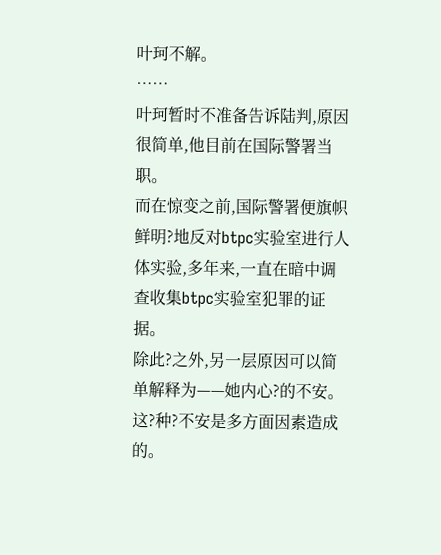叶珂不解。
……
叶珂暂时不准备告诉陆判,原因很简单,他目前在国际警署当职。
而在惊变之前,国际警署便旗帜鲜明?地反对btpc实验室进行人体实验,多年来,一直在暗中调查收集btpc实验室犯罪的证据。
除此?之外,另一层原因可以简单解释为——她内心?的不安。
这?种?不安是多方面因素造成的。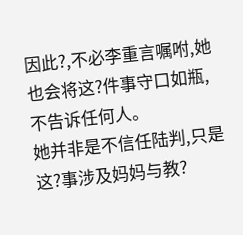因此?,不必李重言嘱咐,她也会将这?件事守口如瓶,不告诉任何人。
她并非是不信任陆判,只是这?事涉及妈妈与教?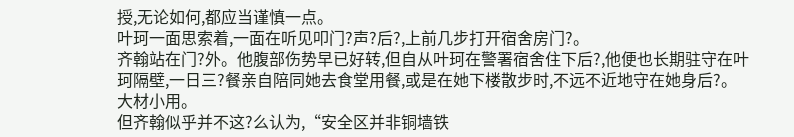授,无论如何,都应当谨慎一点。
叶珂一面思索着,一面在听见叩门?声?后?,上前几步打开宿舍房门?。
齐翰站在门?外。他腹部伤势早已好转,但自从叶珂在警署宿舍住下后?,他便也长期驻守在叶珂隔壁,一日三?餐亲自陪同她去食堂用餐,或是在她下楼散步时,不远不近地守在她身后?。
大材小用。
但齐翰似乎并不这?么认为,“安全区并非铜墙铁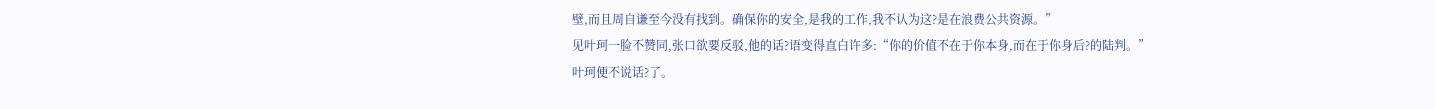壁,而且周自谦至今没有找到。确保你的安全,是我的工作,我不认为这?是在浪费公共资源。”
见叶珂一脸不赞同,张口欲要反驳,他的话?语变得直白许多:“你的价值不在于你本身,而在于你身后?的陆判。”
叶珂便不说话?了。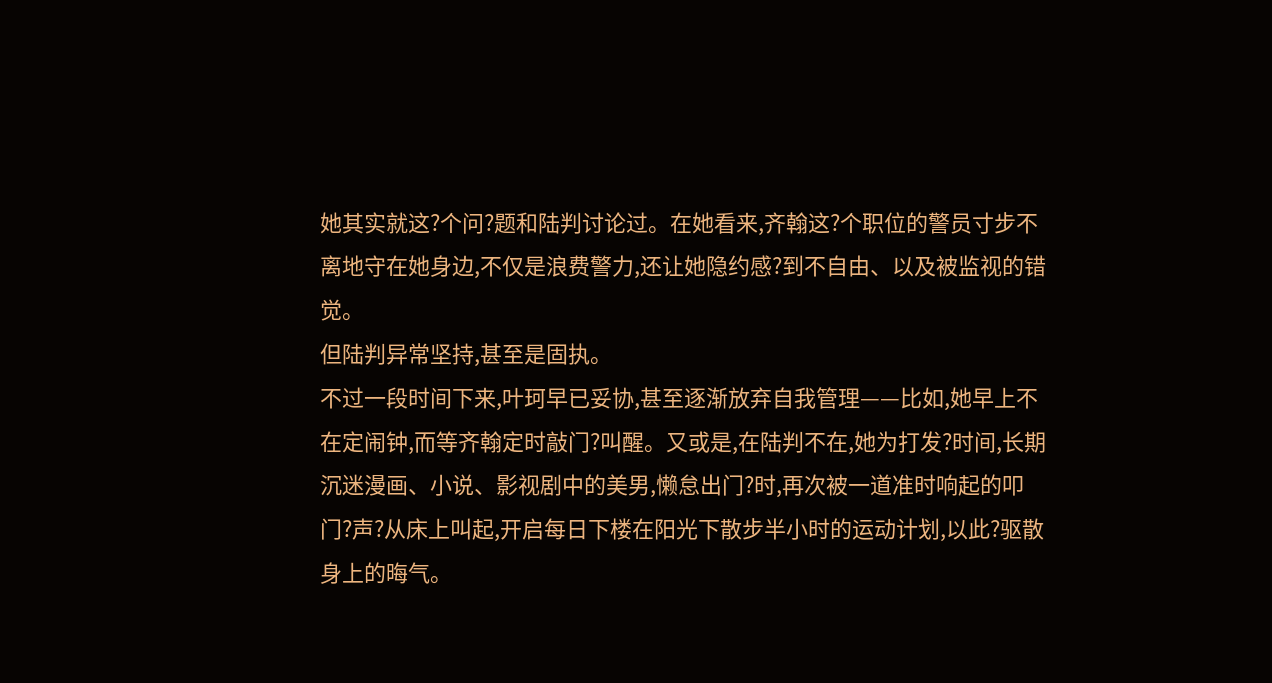她其实就这?个问?题和陆判讨论过。在她看来,齐翰这?个职位的警员寸步不离地守在她身边,不仅是浪费警力,还让她隐约感?到不自由、以及被监视的错觉。
但陆判异常坚持,甚至是固执。
不过一段时间下来,叶珂早已妥协,甚至逐渐放弃自我管理——比如,她早上不在定闹钟,而等齐翰定时敲门?叫醒。又或是,在陆判不在,她为打发?时间,长期沉迷漫画、小说、影视剧中的美男,懒怠出门?时,再次被一道准时响起的叩门?声?从床上叫起,开启每日下楼在阳光下散步半小时的运动计划,以此?驱散身上的晦气。